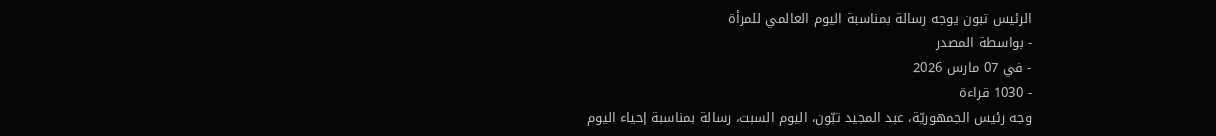الرئيس تبون يوجه رسالة بمناسبة اليوم العالمي للمرأة
- بواسطة المصدر
- في 07 مارس 2026
- 1030 قراءة
وجه رئيس الجمهوريّة، عبد المجيد تبّون، اليوم السبت، رسالة بمناسبة إحياء اليوم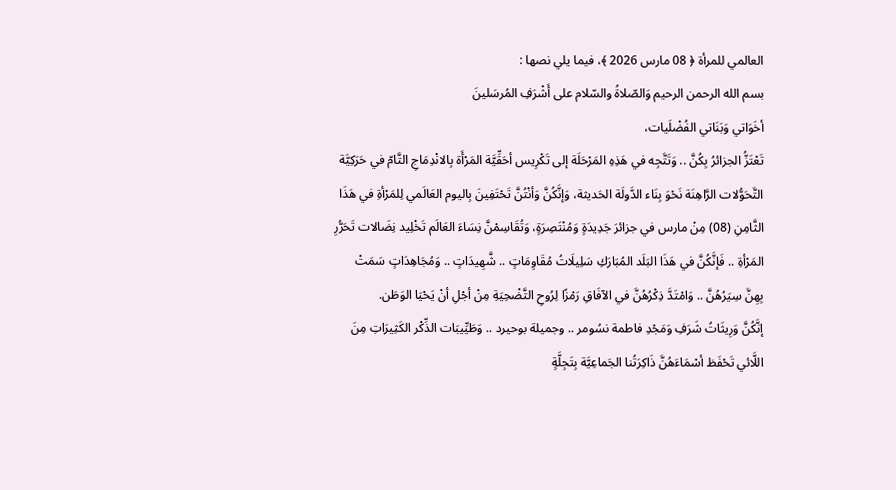العالمي للمرأة ﴿ 08 مارس 2026 ﴾، فيما يلي نصها :
بسم الله الرحمن الرحيم وَالصّلاةُ والسّلام على أَشْرَفِ المُرسَلينَ
أخَوَاتي وَبَنَاتي الفُضْلَيات،
تَعْتَزُّ الجزائرُ بِكُنَّ .. وَتَتَّجِه في هَذِهِ المَرْحَلَة إلى تَكْرِيس أحَقِّيَّة المَرْأَة بِالانْدِمَاجِ التَّامّ في حَرَكِيَّة التَّحَوُّلات الرَّاهِنَة نَحْوَ بِنَاء الدَّولَة الحَديثة، وَإنَّكُنَّ وَأنْتُنَّ تَحْتَفِينَ بِاليوم العَالَمي لِلمَرْأةِ في هَذَا الثَّامِنِ (08) مِنْ مارس في جزائرَ جَدِيدَةٍ وَمُنْتَصِرَةٍ، وَتُقَاسِمْنَّ نِسَاءَ العَالَم تَخْلِيد نِضَالات تَحَرُّرِ المَرْأةِ .. فَإنَّكُنَّ في هَذَا البَلَد المُبَارَكِ سَلِيلَاتُ مُقَاوِمَاتٍ .. شَّهِيدَاتٍ .. وَمُجَاهِدَاتٍ سَمَتْ بِهِنَّ سِيَرُهُنَّ .. وَامْتَدَّ ذِكْرُهُنَّ في الآفَاقِ رَمْزًا لِرُوحِ التَّضْحِيَةِ مِنْ أجْلِ أنْ يَحْيَا الوَطَن.
إنَّكُنَّ وَرِيثَاتُ شَرَفِ وَمَجْدِ فاطمة نسُومر .. وجميلة بوحيرد .. وَطَيِّيبَات الذِّكْر الكَثِيرَاتِ مِنَ اللَّائي تَحْفَظ أسْمَاءَهُنَّ ذَاكِرَتُنا الجَماعِيَّة بِتَجِلَّةٍ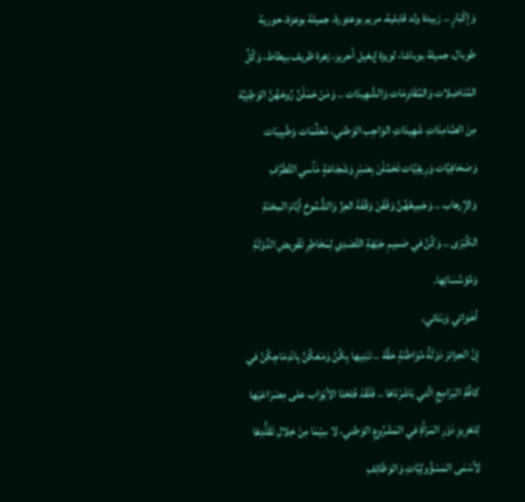وَإكْبَارٍ .. زبيدة ولد قابلية، مريم بوعتورة، جميلة بوعزة، حورية طوبال، جميلة بوباشا، لويزة إيغيل أحريز، زهرة ظريف بيطاط، وَكُلِّ المُنَاضِلات وَالمُقَاوِمَات وَالشَّهِيدَات .. وَمَنْ حَمَلْنَّ رُوحَهُنَّ الوَطِنِيَّة مِنَ الصَّامِدَاتِ شَهِيدَاتِ الوَاجِب الوَطني، مُعَلِّمَات وَطَبِيبَات وَصَحَافِيَّات وَرِيفِيَّات تَحَمَّلْنَ بِصَبْرٍ وَشَجَاعَةٍ مَآسي التَّطَرُفِ وَالإرهاب .. وَجَمِيعُهُنَّ وَقَفْنَ وَقْفَةَ العِزِّ وَالشُّمُوخِ أيَّامَ المِحْنَةِ الكُبْرَى .. وَكُنَّ في صَمِيمِ جَبْهَةِ التَّصَدِي لِمَخَاطِرِ تَقْوِيضِ الدَّوْلَةِ وَمُؤسَّسَاتِها.
أخَوَاتي وَبَنَاتي،
إنَّ الجزائرَ دَوْلَةُ مُوَاطَنَةٍ حَقَّة .. نَبْنِيها بِكُنَّ وَمَعَكُنَّ بِانْدِمَاجِكُنَّ في كافَّةِ البَرَامِجِ الّتي بَاشَرْنَاهَا .. فَلَقَدْ فَتَحْنَا الأبْوَاب على مِصْرَاعَيْها لِتَعْزِيزِ دَوْرِ المَرْأَةِ في المَشْرُوعِ الوَطني، لا سِيّمَا مِنْ خِلالِ تَقَلُّدِهَا لأسْمَى المَسْؤُولِيَّاتِ وَالوَظَائِفِ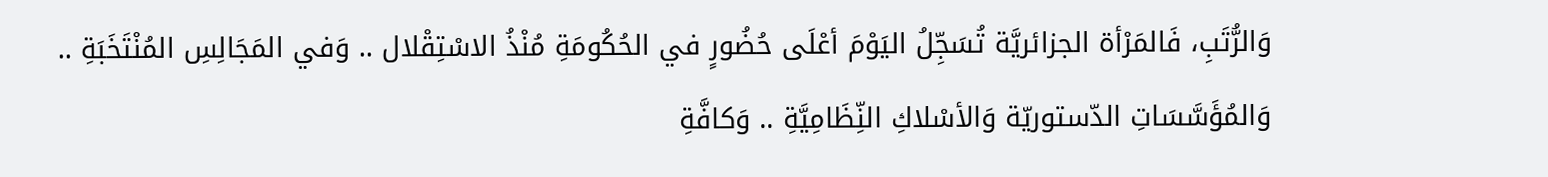وَالرُّتَبِ، فَالمَرْأة الجزائريَّة تُسَجِّلُ اليَوْمَ أعْلَى حُضُورٍ في الحُكُومَةِ مُنْذُ الاسْتِقْلال .. وَفي المَجَالِسِ المُنْتَخَبَةِ .. وَالمُؤَسَّسَاتِ الدّستوريّة وَالأسْلاكِ النِّظَامِيَّةِ .. وَكافَّةِ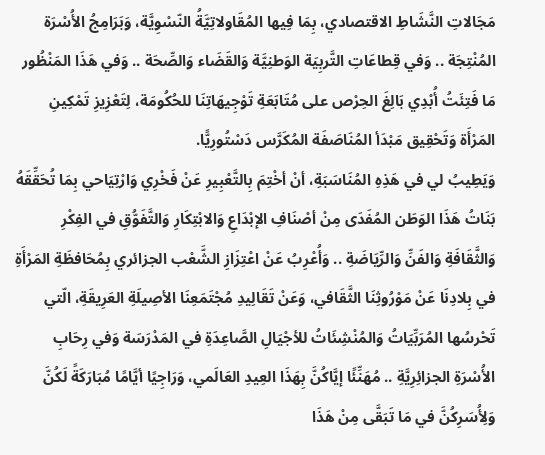مَجَالاتِ النَّشَاطِ الاقتصادي، بِمَا فِيها المُقَاولاتِيَّةُ النّسْوِيَّة، وَبَرَامِجُ الأُسْرَة المُنْتِجَة .. وَفي قِطاعَاتِ التَّربِيَة الوَطنِيَّة وَالقَضَاء وَالصِّحَة .. وَفي هَذَا المَنْظُور مَا فَتِئَتُ أُبْدِي بَالِغَ الحِرْص على مُتَابَعَةِ تَوْجِيهَاتِنَا للحُكُومَة، لِتَعْزِيزِ تَمْكِينِ المَرْأَة وَتَحْقِيق مَبْدَأ المُنَاصَفَة المُكَرَّس دَسْتُورِيًّا.
وَيَطِيبُ لي في هَذِهِ المُنَاسَبَةِ، أنْ أخْتِمَ بِالتَّعْبِيرِ عَنْ فَخْرِي وَارْتِيَاحي بِمَا تُحَقِّقَهُ بَنَاتُ هَذَا الوَطَن المُفَدَى مِنْ أصْنَافِ الإبْدَاعِ وَالابْتِكَارِ وَالتَّفَوُّقِ في الفِكْرِ وَالثَّقَافَةِ وَالفَنِّ وَالرِّيَاضَةِ .. وَأُعْرِبُ عَنْ اعْتِزَازِ الشَّعْب الجزائري بِمُحَافظَةِ المَرْأَةِ في بِلادِنَا عَنْ مَوْرُوثِنَا الثَّقَافي، وَعَنْ تَقَالِيدِ مُجْتَمَعِنَا الأصِيلَةِ العَرِيقَةِ، الّتي تَحْرسُها المُرَبِّيَاتُ وَالمُنْشِئَاتُ للأجْيَالِ الصَّاعِدَةِ في المَدْرَسَة وَفي رِحَابِ الأُسْرَةِ الجزائِرِيَّةِ .. مُهَنِّئًا إيَّاكُنَّ بِهَذَا العِيدِ العَالَمي، وَرَاجِيًا أيَّامًا مُبَارَكَةً لَكُنَّ وَلِأُسَرِكُنَّ في مَا تَبَقَّى مِنْ هَذَا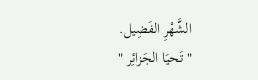الشَّهْرِ الفَضِيل.
" تَحيَا الجَزائِر "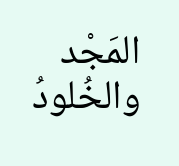المَجْد والخُلودُ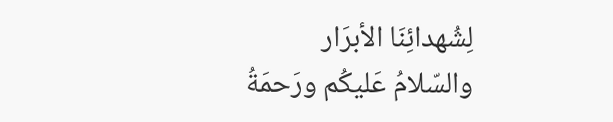لِشُهدائِنَا الأبرَار
والسّلامُ عَليكُم ورَحمَةُ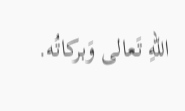اللهِ تَعالى وَبركاتُه.